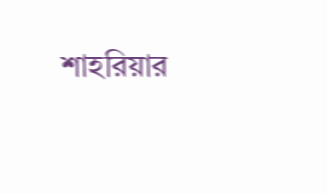শাহরিয়ার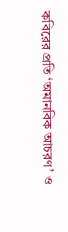কবিরের প্রতি ‘অমানবিক আচরণ’ ও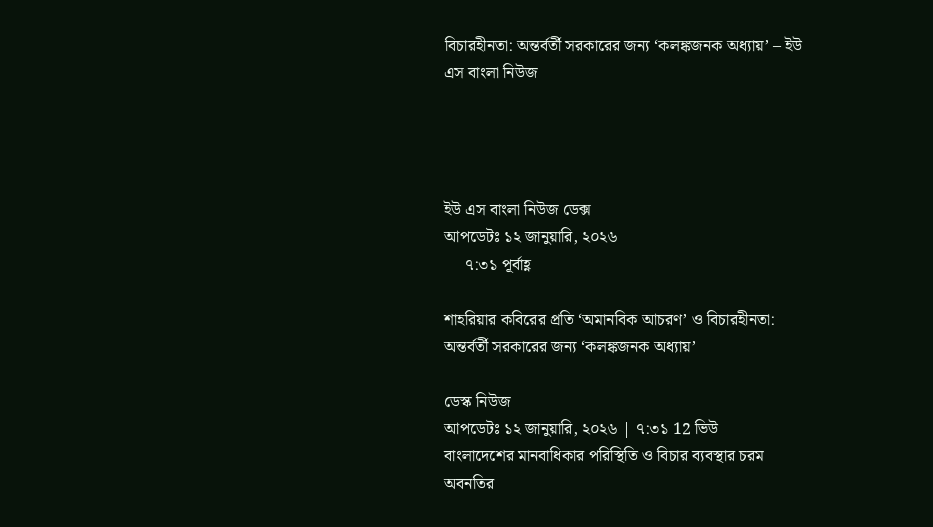বিচারহীনতা: অন্তর্বর্তী সরকারের জন্য ‘কলঙ্কজনক অধ্যায়’ – ইউ এস বাংলা নিউজ




ইউ এস বাংলা নিউজ ডেক্স
আপডেটঃ ১২ জানুয়ারি, ২০২৬
     ৭:৩১ পূর্বাহ্ণ

শাহরিয়ার কবিরের প্রতি ‘অমানবিক আচরণ’ ও বিচারহীনতা: অন্তর্বর্তী সরকারের জন্য ‘কলঙ্কজনক অধ্যায়’

ডেস্ক নিউজ
আপডেটঃ ১২ জানুয়ারি, ২০২৬ | ৭:৩১ 12 ভিউ
বাংলাদেশের মানবাধিকার পরিস্থিতি ও বিচার ব্যবস্থার চরম অবনতির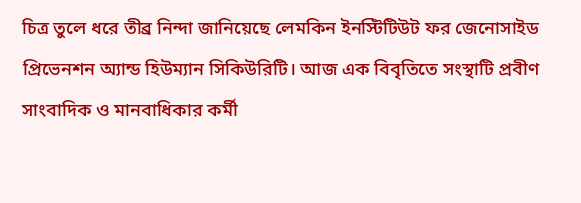চিত্র তুলে ধরে তীব্র নিন্দা জানিয়েছে লেমকিন ইনস্টিটিউট ফর জেনোসাইড প্রিভেনশন অ্যান্ড হিউম্যান সিকিউরিটি। আজ এক বিবৃতিতে সংস্থাটি প্রবীণ সাংবাদিক ও মানবাধিকার কর্মী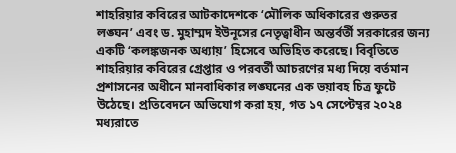শাহরিয়ার কবিরের আটকাদেশকে ‘মৌলিক অধিকারের গুরুতর লঙ্ঘন’ এবং ড. মুহাম্মদ ইউনূসের নেতৃত্বাধীন অন্তর্বর্তী সরকারের জন্য একটি ‘কলঙ্কজনক অধ্যায়’ হিসেবে অভিহিত করেছে। বিবৃতিতে শাহরিয়ার কবিরের গ্রেপ্তার ও পরবর্তী আচরণের মধ্য দিয়ে বর্তমান প্রশাসনের অধীনে মানবাধিকার লঙ্ঘনের এক ভয়াবহ চিত্র ফুটে উঠেছে। প্রতিবেদনে অভিযোগ করা হয়, গত ১৭ সেপ্টেম্বর ২০২৪ মধ্যরাতে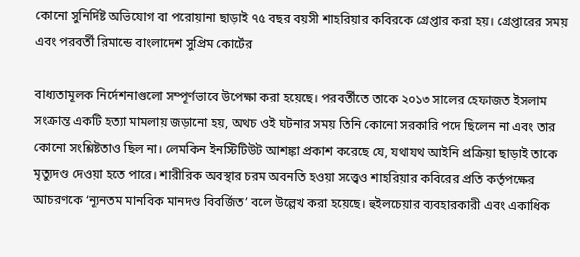কোনো সুনির্দিষ্ট অভিযোগ বা পরোয়ানা ছাড়াই ৭৫ বছর বয়সী শাহরিয়ার কবিরকে গ্রেপ্তার করা হয়। গ্রেপ্তারের সময় এবং পরবর্তী রিমান্ডে বাংলাদেশ সুপ্রিম কোর্টের

বাধ্যতামূলক নির্দেশনাগুলো সম্পূর্ণভাবে উপেক্ষা করা হয়েছে। পরবর্তীতে তাকে ২০১৩ সালের হেফাজত ইসলাম সংক্রান্ত একটি হত্যা মামলায় জড়ানো হয়, অথচ ওই ঘটনার সময় তিনি কোনো সরকারি পদে ছিলেন না এবং তার কোনো সংশ্লিষ্টতাও ছিল না। লেমকিন ইনস্টিটিউট আশঙ্কা প্রকাশ করেছে যে, যথাযথ আইনি প্রক্রিয়া ছাড়াই তাকে মৃত্যুদণ্ড দেওয়া হতে পারে। শারীরিক অবস্থার চরম অবনতি হওয়া সত্ত্বেও শাহরিয়ার কবিরের প্রতি কর্তৃপক্ষের আচরণকে ‘ন্যূনতম মানবিক মানদণ্ড বিবর্জিত’ বলে উল্লেখ করা হয়েছে। হুইলচেয়ার ব্যবহারকারী এবং একাধিক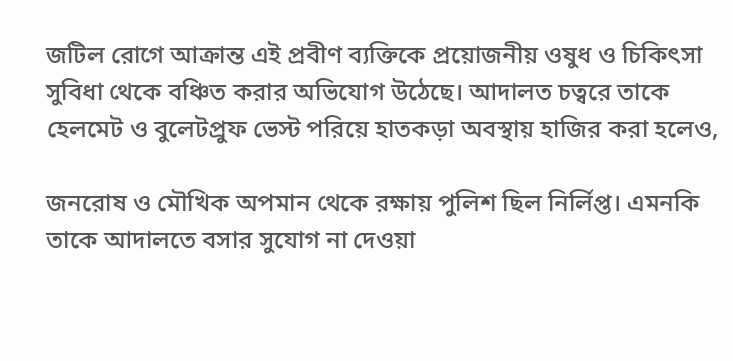জটিল রোগে আক্রান্ত এই প্রবীণ ব্যক্তিকে প্রয়োজনীয় ওষুধ ও চিকিৎসা সুবিধা থেকে বঞ্চিত করার অভিযোগ উঠেছে। আদালত চত্বরে তাকে হেলমেট ও বুলেটপ্রুফ ভেস্ট পরিয়ে হাতকড়া অবস্থায় হাজির করা হলেও,

জনরোষ ও মৌখিক অপমান থেকে রক্ষায় পুলিশ ছিল নির্লিপ্ত। এমনকি তাকে আদালতে বসার সুযোগ না দেওয়া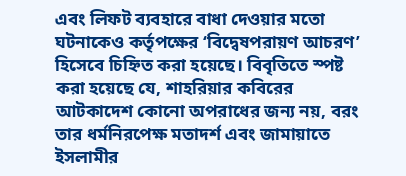এবং লিফট ব্যবহারে বাধা দেওয়ার মতো ঘটনাকেও কর্তৃপক্ষের ‘বিদ্বেষপরায়ণ আচরণ’ হিসেবে চিহ্নিত করা হয়েছে। বিবৃতিতে স্পষ্ট করা হয়েছে যে, শাহরিয়ার কবিরের আটকাদেশ কোনো অপরাধের জন্য নয়, বরং তার ধর্মনিরপেক্ষ মতাদর্শ এবং জামায়াতে ইসলামীর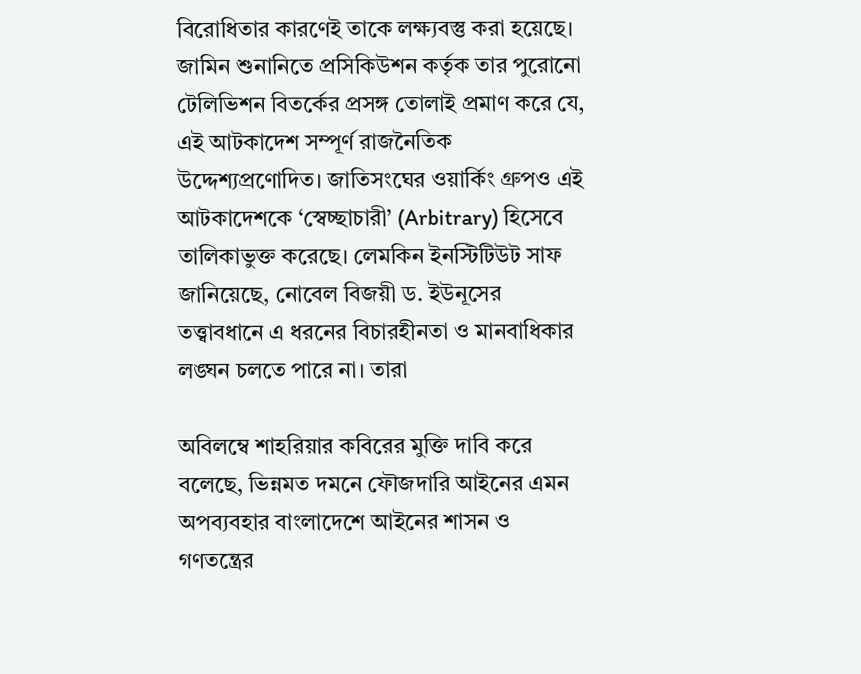বিরোধিতার কারণেই তাকে লক্ষ্যবস্তু করা হয়েছে। জামিন শুনানিতে প্রসিকিউশন কর্তৃক তার পুরোনো টেলিভিশন বিতর্কের প্রসঙ্গ তোলাই প্রমাণ করে যে, এই আটকাদেশ সম্পূর্ণ রাজনৈতিক উদ্দেশ্যপ্রণোদিত। জাতিসংঘের ওয়ার্কিং গ্রুপও এই আটকাদেশকে ‘স্বেচ্ছাচারী’ (Arbitrary) হিসেবে তালিকাভুক্ত করেছে। লেমকিন ইনস্টিটিউট সাফ জানিয়েছে, নোবেল বিজয়ী ড. ইউনূসের তত্ত্বাবধানে এ ধরনের বিচারহীনতা ও মানবাধিকার লঙ্ঘন চলতে পারে না। তারা

অবিলম্বে শাহরিয়ার কবিরের মুক্তি দাবি করে বলেছে, ভিন্নমত দমনে ফৌজদারি আইনের এমন অপব্যবহার বাংলাদেশে আইনের শাসন ও গণতন্ত্রের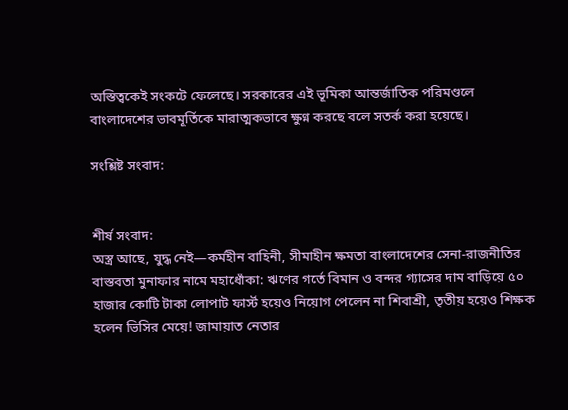অস্তিত্বকেই সংকটে ফেলেছে। সরকারের এই ভূমিকা আন্তর্জাতিক পরিমণ্ডলে বাংলাদেশের ভাবমূর্তিকে মারাত্মকভাবে ক্ষুণ্ন করছে বলে সতর্ক করা হয়েছে।

সংশ্লিষ্ট সংবাদ:


শীর্ষ সংবাদ:
অস্ত্র আছে, যুদ্ধ নেই—কর্মহীন বাহিনী, সীমাহীন ক্ষমতা বাংলাদেশের সেনা-রাজনীতির বাস্তবতা মুনাফার নামে মহাধোঁকা: ঋণের গর্তে বিমান ও বন্দর গ্যাসের দাম বাড়িয়ে ৫০ হাজার কোটি টাকা লোপাট ফার্স্ট হয়েও নিয়োগ পেলেন না শিবাশ্রী, তৃতীয় হয়েও শিক্ষক হলেন ভিসির মেয়ে! জামায়াত নেতার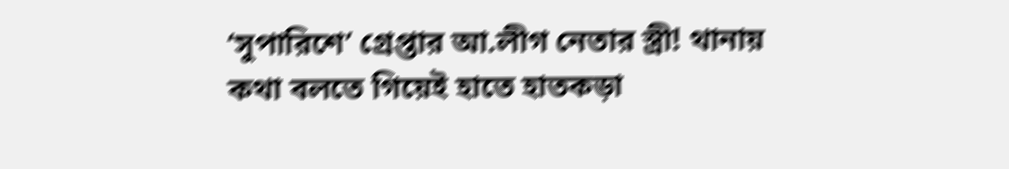‘সুপারিশে’ গ্রেপ্তার আ.লীগ নেতার স্ত্রী! থানায় কথা বলতে গিয়েই হাতে হাতকড়া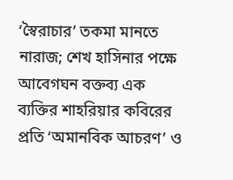‘স্বৈরাচার’ তকমা মানতে নারাজ; শেখ হাসিনার পক্ষে আবেগঘন বক্তব্য এক ব্যক্তির শাহরিয়ার কবিরের প্রতি ‘অমানবিক আচরণ’ ও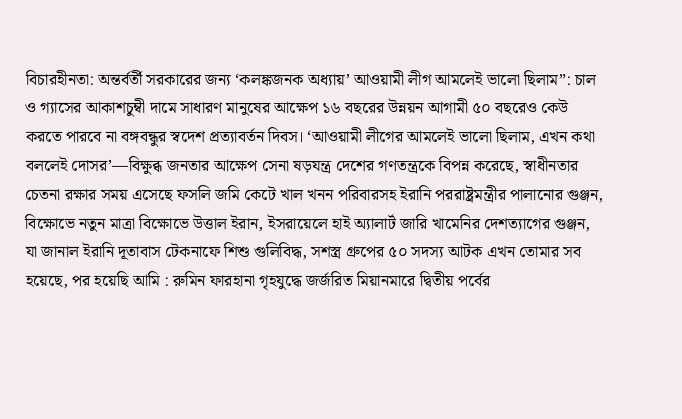বিচারহীনতা: অন্তর্বর্তী সরকারের জন্য ‘কলঙ্কজনক অধ্যায়’ আওয়ামী লীগ আমলেই ভালো ছিলাম”: চাল ও গ্যাসের আকাশচুম্বী দামে সাধারণ মানুষের আক্ষেপ ১৬ বছরের উন্নয়ন আগামী ৫০ বছরেও কেউ করতে পারবে না বঙ্গবন্ধুর স্বদেশ প্রত্যাবর্তন দিবস। ‘আওয়ামী লীগের আমলেই ভালো ছিলাম, এখন কথা বললেই দোসর’—বিক্ষুব্ধ জনতার আক্ষেপ সেনা ষড়যন্ত্র দেশের গণতন্ত্রকে বিপন্ন করেছে, স্বাধীনতার চেতনা রক্ষার সময় এসেছে ফসলি জমি কেটে খাল খনন পরিবারসহ ইরানি পররাষ্ট্রমন্ত্রীর পালানোর গুঞ্জন, বিক্ষোভে নতুন মাত্রা বিক্ষোভে উত্তাল ইরান, ইসরায়েলে হাই অ্যালার্ট জারি খামেনির দেশত্যাগের গুঞ্জন, যা জানাল ইরানি দূতাবাস টেকনাফে শিশু গুলিবিদ্ধ, সশস্ত্র গ্রুপের ৫০ সদস্য আটক এখন তোমার সব হয়েছে, পর হয়েছি আমি : রুমিন ফারহানা গৃহযুদ্ধে জর্জরিত মিয়ানমারে দ্বিতীয় পর্বের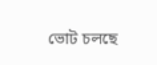ভোট চলছে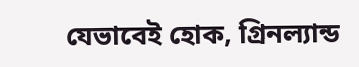যেভাবেই হোক, গ্রিনল্যান্ড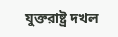যুক্তরাষ্ট্র দখল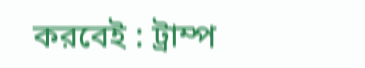করবেই : ট্রাম্প